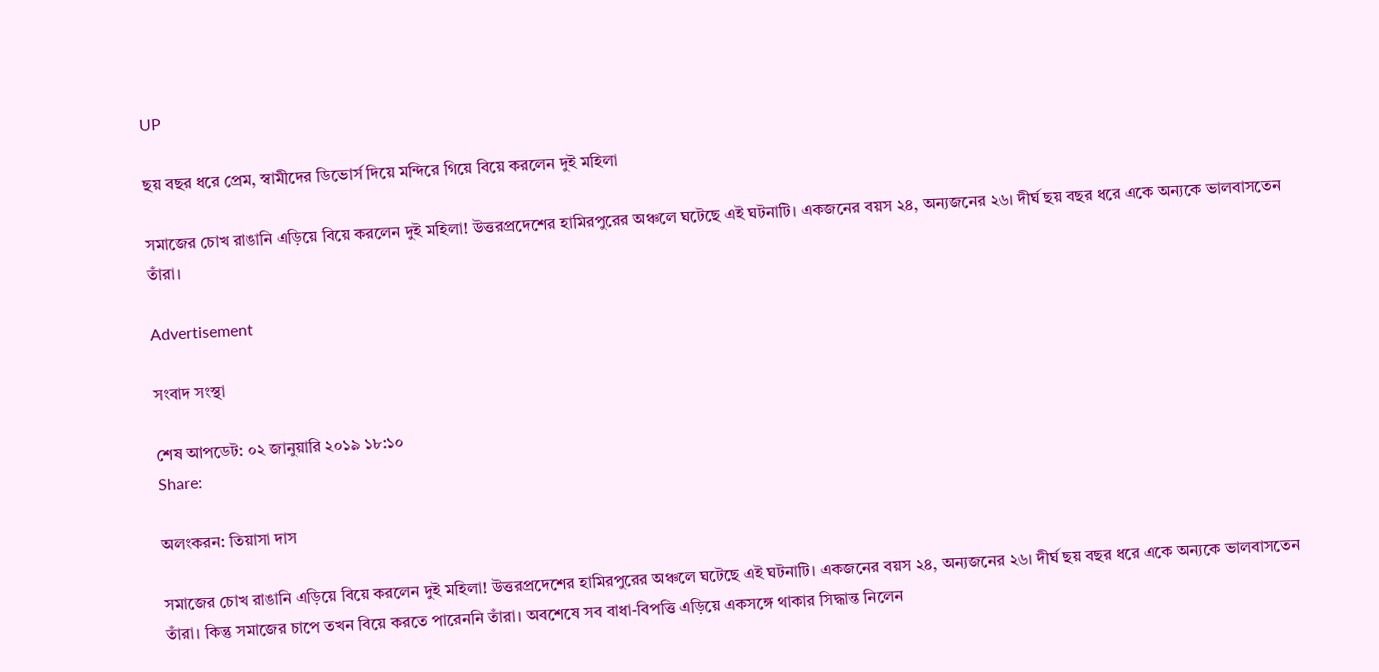UP

ছয় বছর ধরে প্রেম, স্বামীদের ডিভোর্স দিয়ে মন্দিরে গিয়ে বিয়ে করলেন দুই মহিলা

সমাজের চোখ রাঙানি এড়িয়ে বিয়ে করলেন দুই মহিলা! উত্তরপ্রদেশের হামিরপুরের অঞ্চলে ঘটেছে এই ঘটনাটি। একজনের বয়স ২৪, অন্যজনের ২৬। দীর্ঘ ছয় বছর ধরে একে অন্যকে ভালবাসতেন তাঁরা।

Advertisement

সংবাদ সংস্থা

শেষ আপডেট: ০২ জানুয়ারি ২০১৯ ১৮:১০
Share:

অলংকরন: তিয়াসা দাস

সমাজের চোখ রাঙানি এড়িয়ে বিয়ে করলেন দুই মহিলা! উত্তরপ্রদেশের হামিরপুরের অঞ্চলে ঘটেছে এই ঘটনাটি। একজনের বয়স ২৪, অন্যজনের ২৬। দীর্ঘ ছয় বছর ধরে একে অন্যকে ভালবাসতেন তাঁরা। কিন্তু সমাজের চাপে তখন বিয়ে করতে পারেননি তাঁরা। অবশেষে সব বাধা-বিপত্তি এড়িয়ে একসঙ্গে থাকার সিদ্ধান্ত নিলেন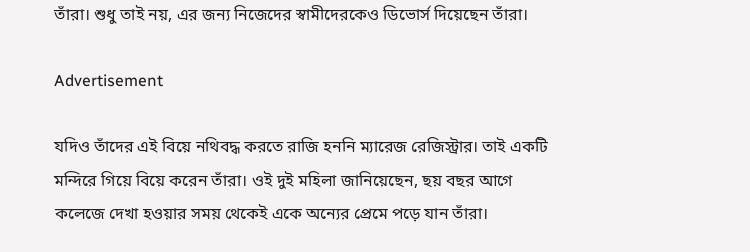তাঁরা। শুধু তাই নয়, এর জন্য নিজেদের স্বামীদেরকেও ডিভোর্স দিয়েছেন তাঁরা।

Advertisement

যদিও তাঁদের এই বিয়ে নথিবদ্ধ করতে রাজি হননি ম্যারেজ রেজিস্ট্রার। তাই একটি মন্দিরে গিয়ে বিয়ে করেন তাঁরা। ওই দুই মহিলা জানিয়েছেন, ছয় বছর আগে কলেজে দেখা হওয়ার সময় থেকেই একে অন্যের প্রেমে পড়ে যান তাঁরা।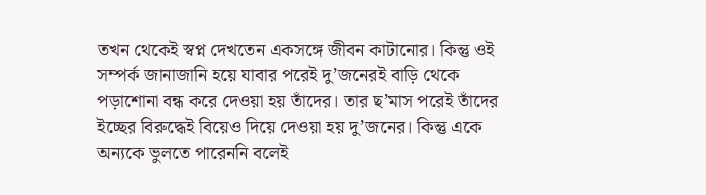তখন থেকেই স্বপ্ন দেখতেন একসঙ্গে জীবন কাটানোর। কিন্তু ওই সম্পর্ক জানাজানি হয়ে যাবার পরেই দু’জনেরই বাড়ি থেকে পড়াশোনা বন্ধ করে দেওয়া হয় তাঁদের। তার ছ’মাস পরেই তাঁদের ইচ্ছের বিরুদ্ধেই বিয়েও দিয়ে দেওয়া হয় দু’জনের। কিন্তু একে অন্যকে ভুলতে পারেননি বলেই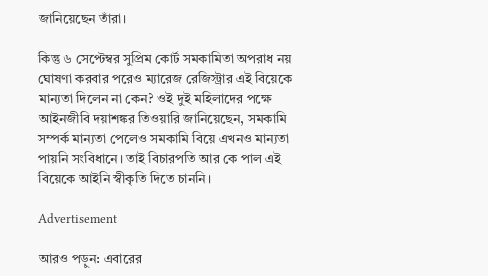জানিয়েছেন তাঁরা।

কিন্তু ৬ সেপ্টেম্বর সুপ্রিম কোর্ট সমকামিতা অপরাধ নয় ঘোষণা করবার পরেও ম্যারেজ রেজিস্ট্রার এই বিয়েকে মান্যতা দিলেন না কেন? ওই দুই মহিলাদের পক্ষে আইনজীবি দয়াশঙ্কর তিওয়ারি জানিয়েছেন, সমকামি সম্পর্ক মান্যতা পেলেও সমকামি বিয়ে এখনও মান্যতা পায়নি সংবিধানে। তাই বিচারপতি আর কে পাল এই বিয়েকে আইনি স্বীকৃতি দিতে চাননি।

Advertisement

আরও পড়ুন: এবারের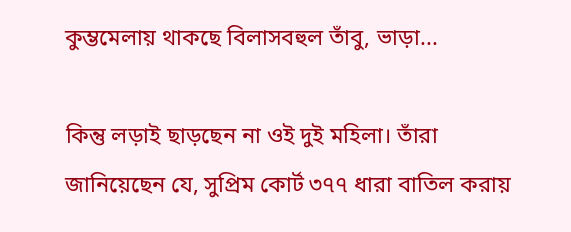কুম্ভমেলায় থাকছে বিলাসবহুল তাঁবু, ভাড়া...

কিন্তু লড়াই ছাড়ছেন না ওই দুই মহিলা। তাঁরা জানিয়েছেন যে, সুপ্রিম কোর্ট ৩৭৭ ধারা বাতিল করায়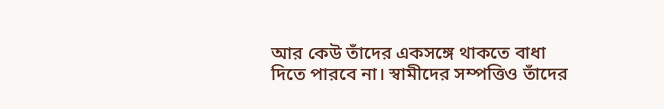আর কেউ তাঁদের একসঙ্গে থাকতে বাধা দিতে পারবে না। স্বামীদের সম্পত্তিও তাঁদের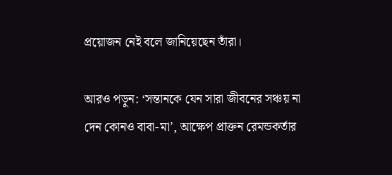প্রয়োজন নেই বলে জানিয়েছেন তাঁরা।

আরও পড়ুন: ‘সন্তানকে যেন সারা জীবনের সঞ্চয় না দেন কোনও বাবা-মা’, আক্ষেপ প্রাক্তন রেমন্ডকর্তার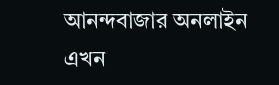আনন্দবাজার অনলাইন এখন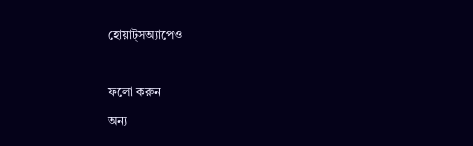হোয়াট্‌সঅ্যাপেও

ফলো করুন
অন্য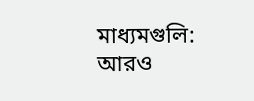মাধ্যমগুলি:
আরও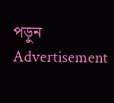পড়ুন
Advertisement